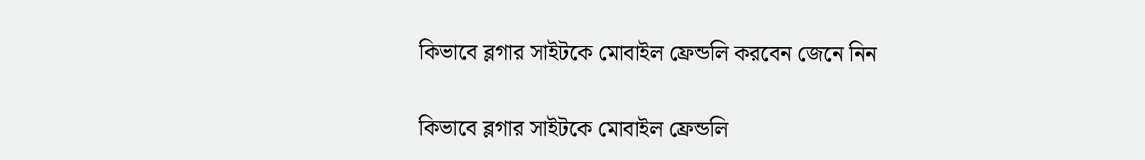কিভাবে ব্লগার সাইটকে মোবাইল ফ্রেন্ডলি করবেন জেনে নিন

কিভাবে ব্লগার সাইটকে মোবাইল ফ্রেন্ডলি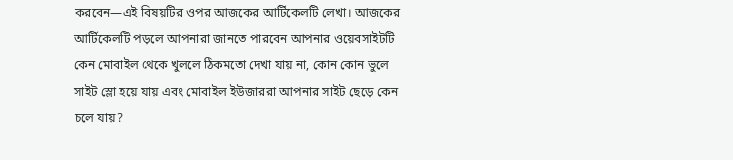করবেন—এই বিষয়টির ওপর আজকের আর্টিকেলটি লেখা। আজকের আর্টিকেলটি পড়লে আপনারা জানতে পারবেন আপনার ওয়েবসাইটটি কেন মোবাইল থেকে খুললে ঠিকমতো দেখা যায় না, কোন কোন ভুলে সাইট স্লো হয়ে যায় এবং মোবাইল ইউজাররা আপনার সাইট ছেড়ে কেন চলে যায়?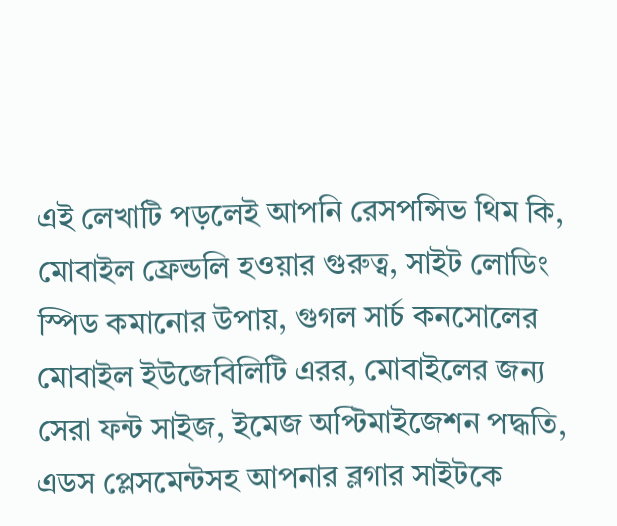এই লেখাটি পড়লেই আপনি রেসপন্সিভ থিম কি, মোবাইল ফ্রেন্ডলি হওয়ার গুরুত্ব, সাইট লোডিং স্পিড কমানোর উপায়, গুগল সার্চ কনসোলের মোবাইল ইউজেবিলিটি এরর, মোবাইলের জন্য সেরা ফন্ট সাইজ, ইমেজ অপ্টিমাইজেশন পদ্ধতি, এডস প্লেসমেন্টসহ আপনার ব্লগার সাইটকে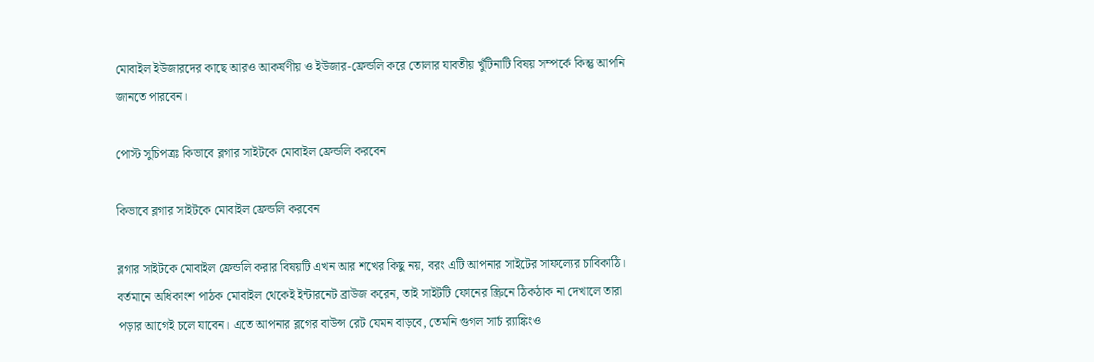মোবাইল ইউজারদের কাছে আরও আকর্ষণীয় ও ইউজার-ফ্রেন্ডলি করে তোলার যাবতীয় খুঁটিনাটি বিষয় সম্পর্কে কিন্তু আপনি জানতে পারবেন।

পোস্ট সুচিপত্রঃ কিভাবে ব্লগার সাইটকে মোবাইল ফ্রেন্ডলি করবেন

কিভাবে ব্লগার সাইটকে মোবাইল ফ্রেন্ডলি করবেন

ব্লগার সাইটকে মোবাইল ফ্রেন্ডলি করার বিষয়টি এখন আর শখের কিছু নয়, বরং এটি আপনার সাইটের সাফল্যের চাবিকাঠি। বর্তমানে অধিকাংশ পাঠক মোবাইল থেকেই ইন্টারনেট ব্রাউজ করেন, তাই সাইটটি ফোনের স্ক্রিনে ঠিকঠাক না দেখালে তারা পড়ার আগেই চলে যাবেন। এতে আপনার ব্লগের বাউন্স রেট যেমন বাড়বে, তেমনি গুগল সার্চ র‍্যাঙ্কিংও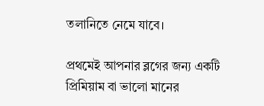তলানিতে নেমে যাবে।

প্রথমেই আপনার ব্লগের জন্য একটি প্রিমিয়াম বা ভালো মানের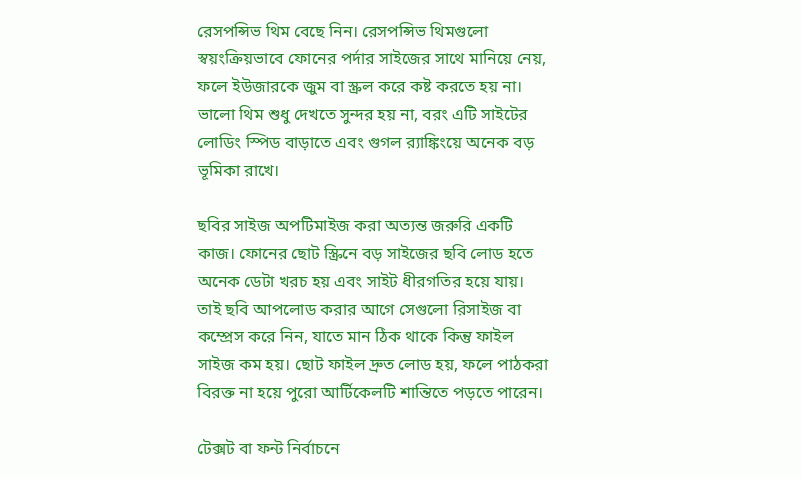রেসপন্সিভ থিম বেছে নিন। রেসপন্সিভ থিমগুলো স্বয়ংক্রিয়ভাবে ফোনের পর্দার সাইজের সাথে মানিয়ে নেয়, ফলে ইউজারকে জুম বা স্ক্রল করে কষ্ট করতে হয় না। ভালো থিম শুধু দেখতে সুন্দর হয় না, বরং এটি সাইটের লোডিং স্পিড বাড়াতে এবং গুগল র‍্যাঙ্কিংয়ে অনেক বড় ভূমিকা রাখে।

ছবির সাইজ অপটিমাইজ করা অত্যন্ত জরুরি একটি কাজ। ফোনের ছোট স্ক্রিনে বড় সাইজের ছবি লোড হতে অনেক ডেটা খরচ হয় এবং সাইট ধীরগতির হয়ে যায়। তাই ছবি আপলোড করার আগে সেগুলো রিসাইজ বা কম্প্রেস করে নিন, যাতে মান ঠিক থাকে কিন্তু ফাইল সাইজ কম হয়। ছোট ফাইল দ্রুত লোড হয়, ফলে পাঠকরা বিরক্ত না হয়ে পুরো আর্টিকেলটি শান্তিতে পড়তে পারেন।

টেক্সট বা ফন্ট নির্বাচনে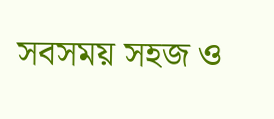সবসময় সহজ ও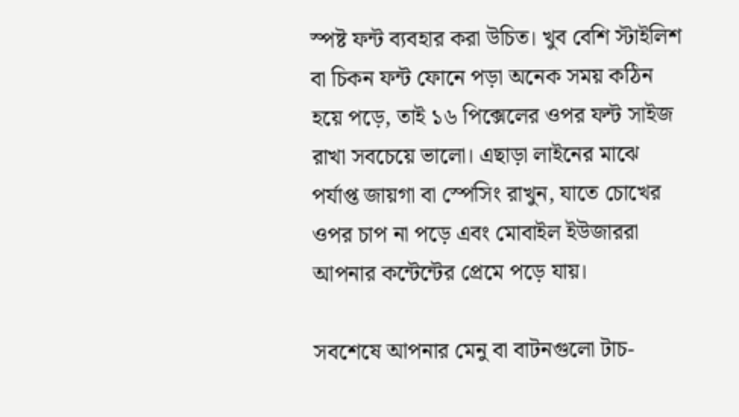স্পষ্ট ফন্ট ব্যবহার করা উচিত। খুব বেশি স্টাইলিশ বা চিকন ফন্ট ফোনে পড়া অনেক সময় কঠিন হয়ে পড়ে, তাই ১৬ পিক্সেলের ওপর ফন্ট সাইজ রাখা সবচেয়ে ভালো। এছাড়া লাইনের মাঝে পর্যাপ্ত জায়গা বা স্পেসিং রাখুন, যাতে চোখের ওপর চাপ না পড়ে এবং মোবাইল ইউজাররা আপনার কন্টেন্টের প্রেমে পড়ে যায়।

সবশেষে আপনার মেনু বা বাটনগুলো টাচ-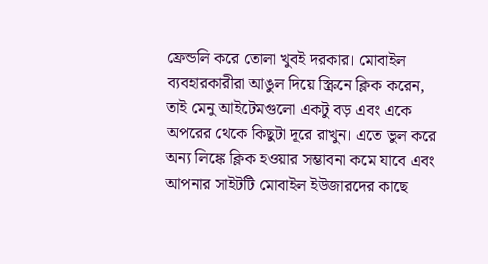ফ্রেন্ডলি করে তোলা খুবই দরকার। মোবাইল ব্যবহারকারীরা আঙুল দিয়ে স্ক্রিনে ক্লিক করেন, তাই মেনু আইটেমগুলো একটু বড় এবং একে অপরের থেকে কিছুটা দূরে রাখুন। এতে ভুল করে অন্য লিঙ্কে ক্লিক হওয়ার সম্ভাবনা কমে যাবে এবং আপনার সাইটটি মোবাইল ইউজারদের কাছে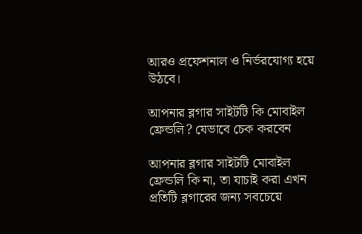আরও প্রফেশনাল ও নির্ভরযোগ্য হয়ে উঠবে।

আপনার ব্লগার সাইটটি কি মোবাইল ফ্রেন্ডলি? যেভাবে চেক করবেন

আপনার ব্লগার সাইটটি মোবাইল ফ্রেন্ডলি কি না, তা যাচাই করা এখন প্রতিটি ব্লগারের জন্য সবচেয়ে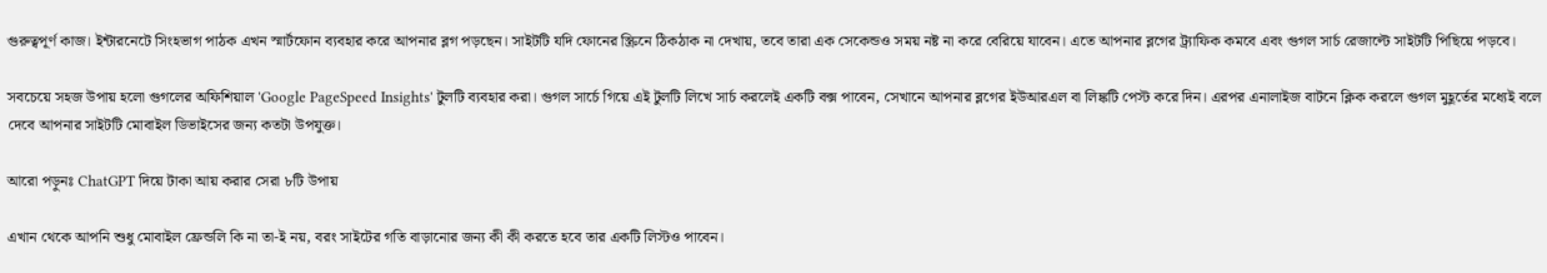গুরুত্বপূর্ণ কাজ। ইন্টারনেটে সিংহভাগ পাঠক এখন স্মার্টফোন ব্যবহার করে আপনার ব্লগ পড়ছেন। সাইটটি যদি ফোনের স্ক্রিনে ঠিকঠাক না দেখায়, তবে তারা এক সেকেন্ডও সময় নষ্ট না করে বেরিয়ে যাবেন। এতে আপনার ব্লগের ট্র্যাফিক কমবে এবং গুগল সার্চ রেজাল্টে সাইটটি পিছিয়ে পড়বে।

সবচেয়ে সহজ উপায় হলো গুগলের অফিশিয়াল 'Google PageSpeed Insights' টুলটি ব্যবহার করা। গুগল সার্চে গিয়ে এই টুলটি লিখে সার্চ করলেই একটি বক্স পাবেন, সেখানে আপনার ব্লগের ইউআরএল বা লিঙ্কটি পেস্ট করে দিন। এরপর এনালাইজ বাটনে ক্লিক করলে গুগল মুহূর্তের মধ্যেই বলে দেবে আপনার সাইটটি মোবাইল ডিভাইসের জন্য কতটা উপযুক্ত।

আরো পড়ুনঃ ChatGPT দিয়ে টাকা আয় করার সেরা ৮টি উপায়

এখান থেকে আপনি শুধু মোবাইল ফ্রেন্ডলি কি না তা-ই নয়, বরং সাইটের গতি বাড়ানোর জন্য কী কী করতে হবে তার একটি লিস্টও পাবেন।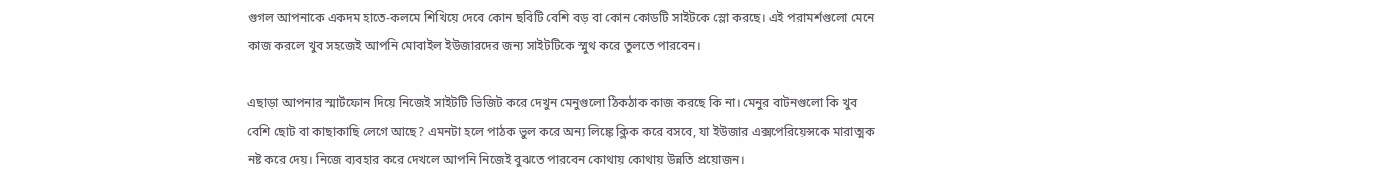গুগল আপনাকে একদম হাতে-কলমে শিখিয়ে দেবে কোন ছবিটি বেশি বড় বা কোন কোডটি সাইটকে স্লো করছে। এই পরামর্শগুলো মেনে কাজ করলে খুব সহজেই আপনি মোবাইল ইউজারদের জন্য সাইটটিকে স্মুথ করে তুলতে পারবেন।

এছাড়া আপনার স্মার্টফোন দিয়ে নিজেই সাইটটি ভিজিট করে দেখুন মেনুগুলো ঠিকঠাক কাজ করছে কি না। মেনুর বাটনগুলো কি খুব বেশি ছোট বা কাছাকাছি লেগে আছে? এমনটা হলে পাঠক ভুল করে অন্য লিঙ্কে ক্লিক করে বসবে, যা ইউজার এক্সপেরিয়েন্সকে মারাত্মক নষ্ট করে দেয়। নিজে ব্যবহার করে দেখলে আপনি নিজেই বুঝতে পারবেন কোথায় কোথায় উন্নতি প্রয়োজন।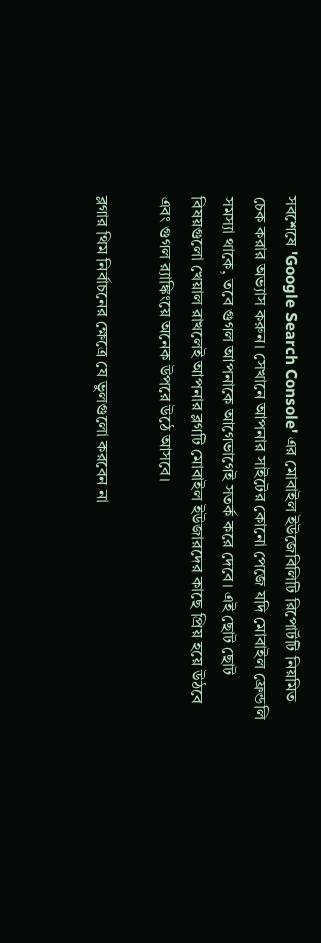সবশেষে 'Google Search Console' এর মোবাইল ইউজেবিলিটি রিপোর্টটি নিয়মিত চেক করার অভ্যাস করুন। সেখানে আপনার সাইটের কোনো পেজে যদি মোবাইল ফ্রেন্ডলি সমস্যা থাকে, তবে গুগল আপনাকে আগেভাগেই সতর্ক করে দেবে। এই ছোট ছোট বিষয়গুলো খেয়াল রাখলেই আপনার ব্লগটি মোবাইল ইউজারদের কাছে প্রিয় হয়ে উঠবে এবং গুগল র‍্যাঙ্কিংয়ে অনেক উপরে উঠে আসবে।

ব্লগার থিম নির্বাচনের ক্ষেত্রে যে ভুলগুলো করবেন না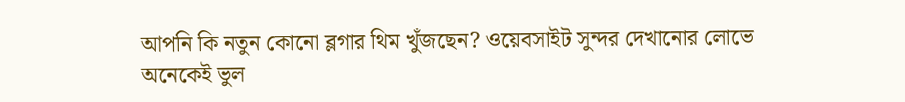আপনি কি নতুন কোনো ব্লগার থিম খুঁজছেন? ওয়েবসাইট সুন্দর দেখানোর লোভে অনেকেই ভুল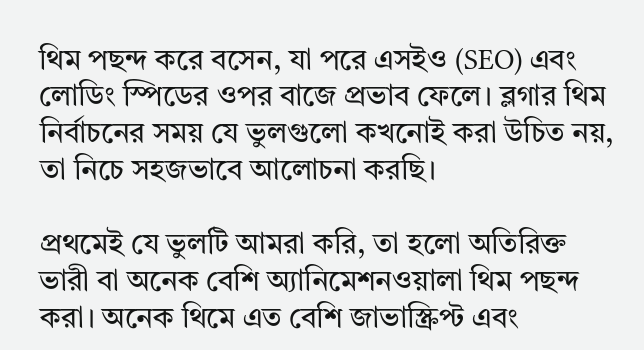থিম পছন্দ করে বসেন, যা পরে এসইও (SEO) এবং লোডিং স্পিডের ওপর বাজে প্রভাব ফেলে। ব্লগার থিম নির্বাচনের সময় যে ভুলগুলো কখনোই করা উচিত নয়, তা নিচে সহজভাবে আলোচনা করছি।

প্রথমেই যে ভুলটি আমরা করি, তা হলো অতিরিক্ত ভারী বা অনেক বেশি অ্যানিমেশনওয়ালা থিম পছন্দ করা। অনেক থিমে এত বেশি জাভাস্ক্রিপ্ট এবং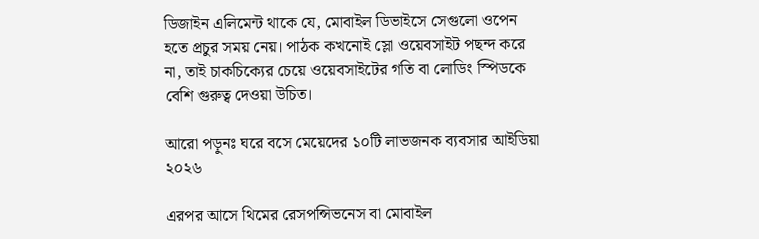ডিজাইন এলিমেন্ট থাকে যে, মোবাইল ডিভাইসে সেগুলো ওপেন হতে প্রচুর সময় নেয়। পাঠক কখনোই স্লো ওয়েবসাইট পছন্দ করে না, তাই চাকচিক্যের চেয়ে ওয়েবসাইটের গতি বা লোডিং স্পিডকে বেশি গুরুত্ব দেওয়া উচিত।

আরো পড়ুনঃ ঘরে বসে মেয়েদের ১০টি লাভজনক ব্যবসার আইডিয়া ২০২৬

এরপর আসে থিমের রেসপন্সিভনেস বা মোবাইল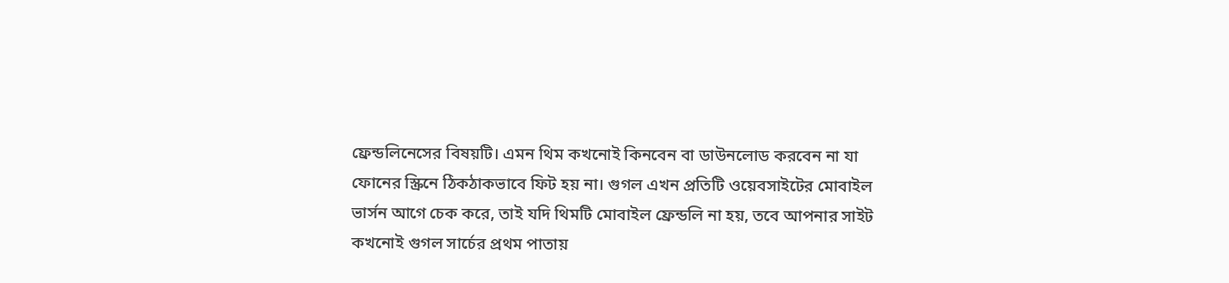ফ্রেন্ডলিনেসের বিষয়টি। এমন থিম কখনোই কিনবেন বা ডাউনলোড করবেন না যা ফোনের স্ক্রিনে ঠিকঠাকভাবে ফিট হয় না। গুগল এখন প্রতিটি ওয়েবসাইটের মোবাইল ভার্সন আগে চেক করে, তাই যদি থিমটি মোবাইল ফ্রেন্ডলি না হয়, তবে আপনার সাইট কখনোই গুগল সার্চের প্রথম পাতায়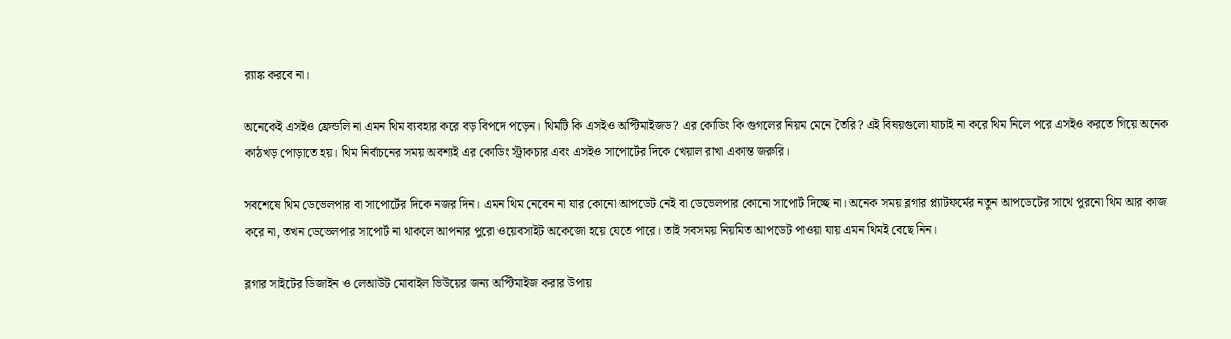র‍্যাঙ্ক করবে না।

অনেকেই এসইও ফ্রেন্ডলি না এমন থিম ব্যবহার করে বড় বিপদে পড়েন। থিমটি কি এসইও অপ্টিমাইজড? এর কোডিং কি গুগলের নিয়ম মেনে তৈরি? এই বিষয়গুলো যাচাই না করে থিম নিলে পরে এসইও করতে গিয়ে অনেক কাঠখড় পোড়াতে হয়। থিম নির্বাচনের সময় অবশ্যই এর কোডিং স্ট্রাকচার এবং এসইও সাপোর্টের দিকে খেয়াল রাখা একান্ত জরুরি।

সবশেষে থিম ডেভেলপার বা সাপোর্টের দিকে নজর দিন। এমন থিম নেবেন না যার কোনো আপডেট নেই বা ডেভেলপার কোনো সাপোর্ট দিচ্ছে না। অনেক সময় ব্লগার প্ল্যাটফর্মের নতুন আপডেটের সাথে পুরনো থিম আর কাজ করে না, তখন ডেভেলপার সাপোর্ট না থাকলে আপনার পুরো ওয়েবসাইট অকেজো হয়ে যেতে পারে। তাই সবসময় নিয়মিত আপডেট পাওয়া যায় এমন থিমই বেছে নিন।

ব্লগার সাইটের ডিজাইন ও লেআউট মোবাইল ভিউয়ের জন্য অপ্টিমাইজ করার উপায়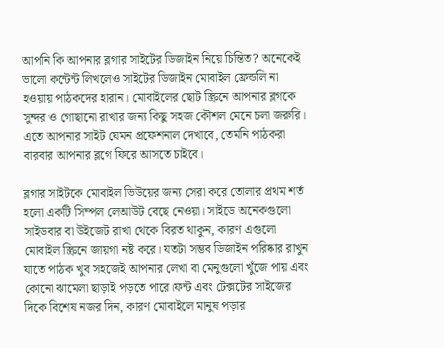আপনি কি আপনার ব্লগার সাইটের ডিজাইন নিয়ে চিন্তিত? অনেকেই ভালো কন্টেন্ট লিখলেও সাইটের ডিজাইন মোবাইল ফ্রেন্ডলি না হওয়ায় পাঠকদের হারান। মোবাইলের ছোট স্ক্রিনে আপনার ব্লগকে সুন্দর ও গোছানো রাখার জন্য কিছু সহজ কৌশল মেনে চলা জরুরি। এতে আপনার সাইট যেমন প্রফেশনাল দেখাবে, তেমনি পাঠকরা বারবার আপনার ব্লগে ফিরে আসতে চাইবে।

ব্লগার সাইটকে মোবাইল ভিউয়ের জন্য সেরা করে তোলার প্রথম শর্ত হলো একটি সিম্পল লেআউট বেছে নেওয়া। সাইডে অনেকগুলো সাইডবার বা উইজেট রাখা থেকে বিরত থাকুন, কারণ এগুলো মোবাইল স্ক্রিনে জায়গা নষ্ট করে। যতটা সম্ভব ডিজাইন পরিষ্কার রাখুন যাতে পাঠক খুব সহজেই আপনার লেখা বা মেনুগুলো খুঁজে পায় এবং কোনো ঝামেলা ছাড়াই পড়তে পারে।ফন্ট এবং টেক্সটের সাইজের দিকে বিশেষ নজর দিন, কারণ মোবাইলে মানুষ পড়ার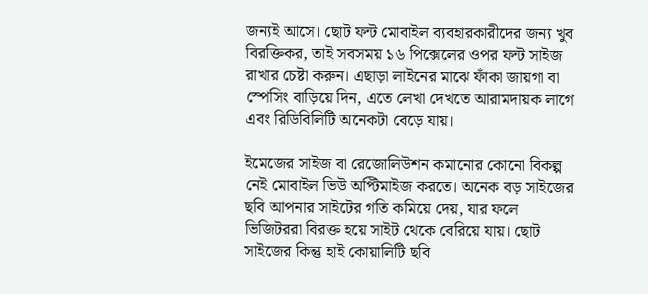জন্যই আসে। ছোট ফন্ট মোবাইল ব্যবহারকারীদের জন্য খুব বিরক্তিকর, তাই সবসময় ১৬ পিক্সেলের ওপর ফন্ট সাইজ রাখার চেষ্টা করুন। এছাড়া লাইনের মাঝে ফাঁকা জায়গা বা স্পেসিং বাড়িয়ে দিন, এতে লেখা দেখতে আরামদায়ক লাগে এবং রিডিবিলিটি অনেকটা বেড়ে যায়।

ইমেজের সাইজ বা রেজোলিউশন কমানোর কোনো বিকল্প নেই মোবাইল ভিউ অপ্টিমাইজ করতে। অনেক বড় সাইজের ছবি আপনার সাইটের গতি কমিয়ে দেয়, যার ফলে ভিজিটররা বিরক্ত হয়ে সাইট থেকে বেরিয়ে যায়। ছোট সাইজের কিন্তু হাই কোয়ালিটি ছবি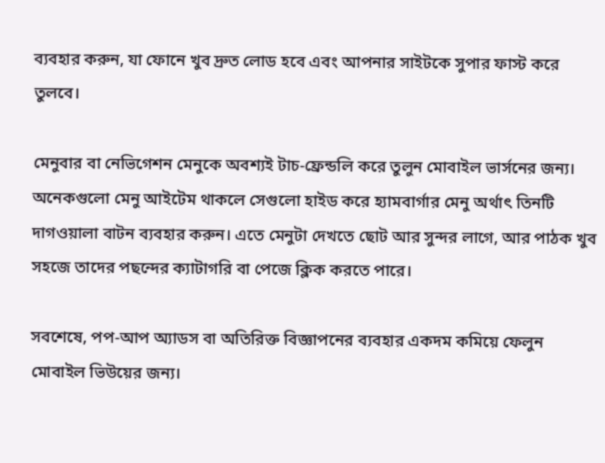ব্যবহার করুন, যা ফোনে খুব দ্রুত লোড হবে এবং আপনার সাইটকে সুপার ফাস্ট করে তুলবে।

মেনুবার বা নেভিগেশন মেনুকে অবশ্যই টাচ-ফ্রেন্ডলি করে তুলুন মোবাইল ভার্সনের জন্য। অনেকগুলো মেনু আইটেম থাকলে সেগুলো হাইড করে হ্যামবার্গার মেনু অর্থাৎ তিনটি দাগওয়ালা বাটন ব্যবহার করুন। এতে মেনুটা দেখতে ছোট আর সুন্দর লাগে, আর পাঠক খুব সহজে তাদের পছন্দের ক্যাটাগরি বা পেজে ক্লিক করতে পারে।

সবশেষে, পপ-আপ অ্যাডস বা অতিরিক্ত বিজ্ঞাপনের ব্যবহার একদম কমিয়ে ফেলুন মোবাইল ভিউয়ের জন্য।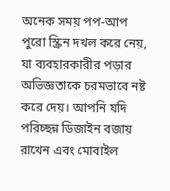অনেক সময় পপ-আপ পুরো স্ক্রিন দখল করে নেয়, যা ব্যবহারকারীর পড়ার অভিজ্ঞতাকে চরমভাবে নষ্ট করে দেয়। আপনি যদি পরিচ্ছন্ন ডিজাইন বজায় রাখেন এবং মোবাইল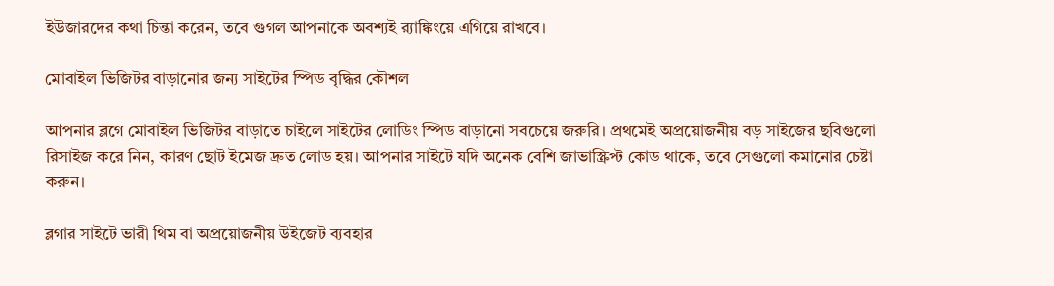ইউজারদের কথা চিন্তা করেন, তবে গুগল আপনাকে অবশ্যই র‍্যাঙ্কিংয়ে এগিয়ে রাখবে।

মোবাইল ভিজিটর বাড়ানোর জন্য সাইটের স্পিড বৃদ্ধির কৌশল

আপনার ব্লগে মোবাইল ভিজিটর বাড়াতে চাইলে সাইটের লোডিং স্পিড বাড়ানো সবচেয়ে জরুরি। প্রথমেই অপ্রয়োজনীয় বড় সাইজের ছবিগুলো রিসাইজ করে নিন, কারণ ছোট ইমেজ দ্রুত লোড হয়। আপনার সাইটে যদি অনেক বেশি জাভাস্ক্রিপ্ট কোড থাকে, তবে সেগুলো কমানোর চেষ্টা করুন।

ব্লগার সাইটে ভারী থিম বা অপ্রয়োজনীয় উইজেট ব্যবহার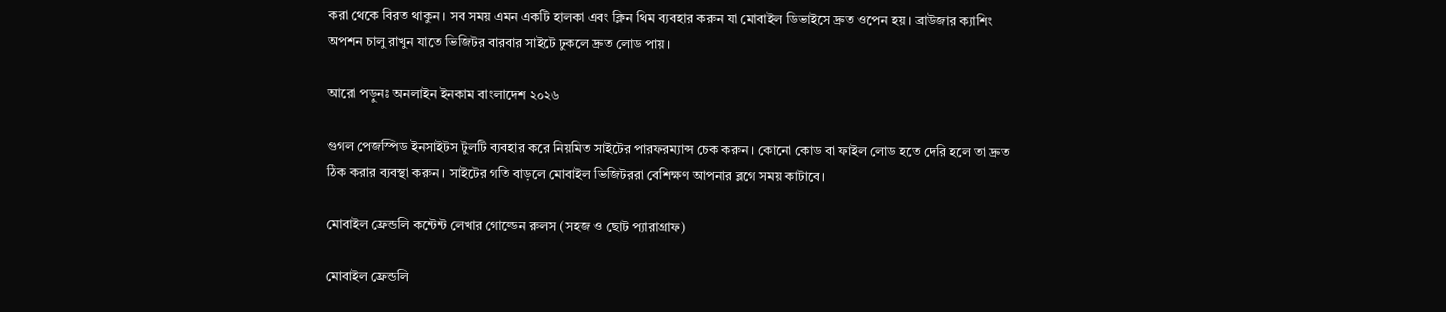করা থেকে বিরত থাকুন। সব সময় এমন একটি হালকা এবং ক্লিন থিম ব্যবহার করুন যা মোবাইল ডিভাইসে দ্রুত ওপেন হয়। ব্রাউজার ক্যাশিং অপশন চালু রাখুন যাতে ভিজিটর বারবার সাইটে ঢুকলে দ্রুত লোড পায়।

আরো পড়ুনঃ অনলাইন ইনকাম বাংলাদেশ ২০২৬

গুগল পেজস্পিড ইনসাইটস টুলটি ব্যবহার করে নিয়মিত সাইটের পারফরম্যান্স চেক করুন। কোনো কোড বা ফাইল লোড হতে দেরি হলে তা দ্রুত ঠিক করার ব্যবস্থা করুন। সাইটের গতি বাড়লে মোবাইল ভিজিটররা বেশিক্ষণ আপনার ব্লগে সময় কাটাবে।

মোবাইল ফ্রেন্ডলি কন্টেন্ট লেখার গোল্ডেন রুলস (সহজ ও ছোট প্যারাগ্রাফ)

মোবাইল ফ্রেন্ডলি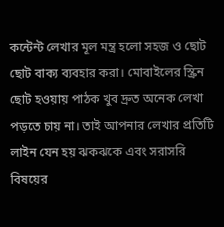কন্টেন্ট লেখার মূল মন্ত্র হলো সহজ ও ছোট ছোট বাক্য ব্যবহার করা। মোবাইলের স্ক্রিন ছোট হওয়ায় পাঠক খুব দ্রুত অনেক লেখা পড়তে চায় না। তাই আপনার লেখার প্রতিটি লাইন যেন হয় ঝকঝকে এবং সরাসরি বিষয়ের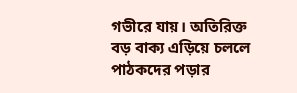গভীরে যায়। অতিরিক্ত বড় বাক্য এড়িয়ে চললে পাঠকদের পড়ার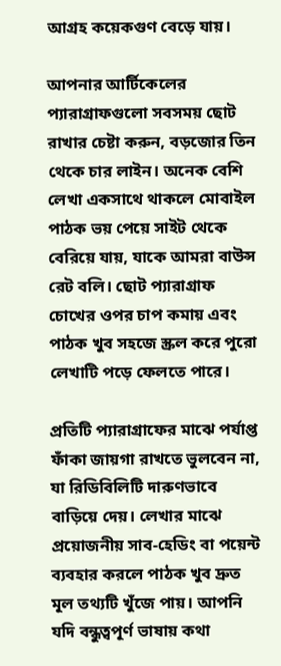আগ্রহ কয়েকগুণ বেড়ে যায়।

আপনার আর্টিকেলের প্যারাগ্রাফগুলো সবসময় ছোট রাখার চেষ্টা করুন, বড়জোর তিন থেকে চার লাইন। অনেক বেশি লেখা একসাথে থাকলে মোবাইল পাঠক ভয় পেয়ে সাইট থেকে বেরিয়ে যায়, যাকে আমরা বাউন্স রেট বলি। ছোট প্যারাগ্রাফ চোখের ওপর চাপ কমায় এবং পাঠক খুব সহজে স্ক্রল করে পুরো লেখাটি পড়ে ফেলতে পারে।

প্রতিটি প্যারাগ্রাফের মাঝে পর্যাপ্ত ফাঁকা জায়গা রাখতে ভুলবেন না, যা রিডিবিলিটি দারুণভাবে বাড়িয়ে দেয়। লেখার মাঝে প্রয়োজনীয় সাব-হেডিং বা পয়েন্ট ব্যবহার করলে পাঠক খুব দ্রুত মূল তথ্যটি খুঁজে পায়। আপনি যদি বন্ধুত্বপূর্ণ ভাষায় কথা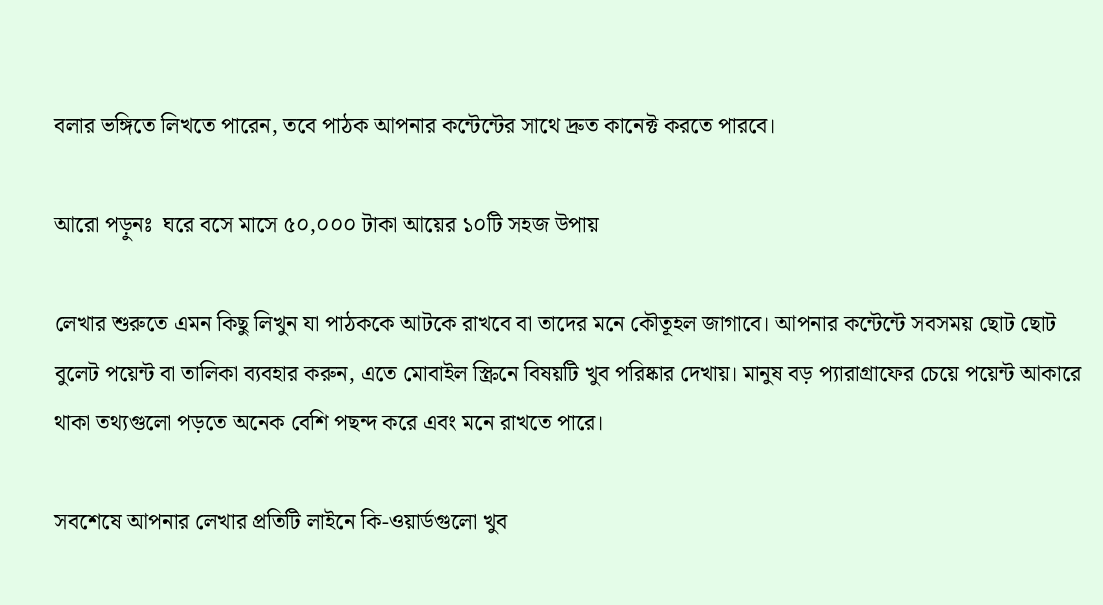বলার ভঙ্গিতে লিখতে পারেন, তবে পাঠক আপনার কন্টেন্টের সাথে দ্রুত কানেক্ট করতে পারবে।

আরো পড়ুনঃ  ঘরে বসে মাসে ৫০,০০০ টাকা আয়ের ১০টি সহজ উপায়

লেখার শুরুতে এমন কিছু লিখুন যা পাঠককে আটকে রাখবে বা তাদের মনে কৌতূহল জাগাবে। আপনার কন্টেন্টে সবসময় ছোট ছোট বুলেট পয়েন্ট বা তালিকা ব্যবহার করুন, এতে মোবাইল স্ক্রিনে বিষয়টি খুব পরিষ্কার দেখায়। মানুষ বড় প্যারাগ্রাফের চেয়ে পয়েন্ট আকারে থাকা তথ্যগুলো পড়তে অনেক বেশি পছন্দ করে এবং মনে রাখতে পারে।

সবশেষে আপনার লেখার প্রতিটি লাইনে কি-ওয়ার্ডগুলো খুব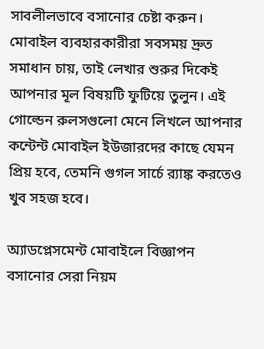সাবলীলভাবে বসানোর চেষ্টা করুন। মোবাইল ব্যবহারকারীরা সবসময় দ্রুত সমাধান চায়, তাই লেখার শুরুর দিকেই আপনার মূল বিষয়টি ফুটিয়ে তুলুন। এই গোল্ডেন রুলসগুলো মেনে লিখলে আপনার কন্টেন্ট মোবাইল ইউজারদের কাছে যেমন প্রিয় হবে, তেমনি গুগল সার্চে র‍্যাঙ্ক করতেও খুব সহজ হবে।

অ্যাডপ্লেসমেন্ট মোবাইলে বিজ্ঞাপন বসানোর সেরা নিয়ম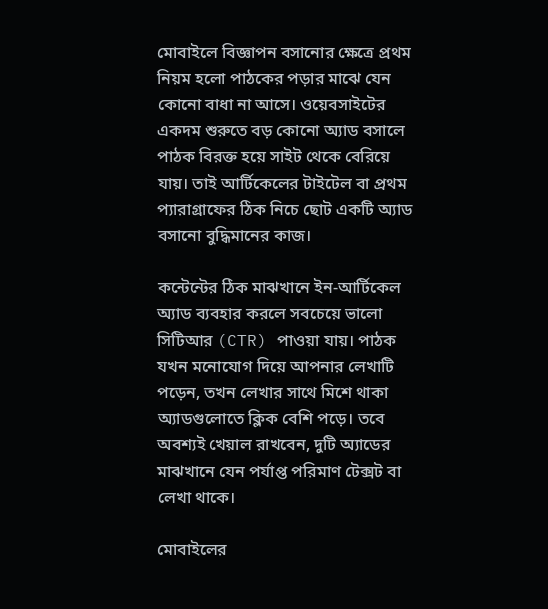মোবাইলে বিজ্ঞাপন বসানোর ক্ষেত্রে প্রথম নিয়ম হলো পাঠকের পড়ার মাঝে যেন কোনো বাধা না আসে। ওয়েবসাইটের একদম শুরুতে বড় কোনো অ্যাড বসালে পাঠক বিরক্ত হয়ে সাইট থেকে বেরিয়ে যায়। তাই আর্টিকেলের টাইটেল বা প্রথম প্যারাগ্রাফের ঠিক নিচে ছোট একটি অ্যাড বসানো বুদ্ধিমানের কাজ।

কন্টেন্টের ঠিক মাঝখানে ইন-আর্টিকেল অ্যাড ব্যবহার করলে সবচেয়ে ভালো সিটিআর (CTR) পাওয়া যায়। পাঠক যখন মনোযোগ দিয়ে আপনার লেখাটি পড়েন, তখন লেখার সাথে মিশে থাকা অ্যাডগুলোতে ক্লিক বেশি পড়ে। তবে অবশ্যই খেয়াল রাখবেন, দুটি অ্যাডের মাঝখানে যেন পর্যাপ্ত পরিমাণ টেক্সট বা লেখা থাকে।

মোবাইলের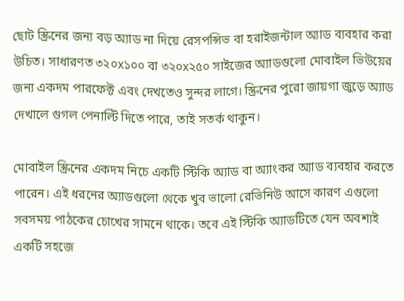ছোট স্ক্রিনের জন্য বড় অ্যাড না দিয়ে রেসপন্সিভ বা হরাইজন্টাল অ্যাড ব্যবহার করা উচিত। সাধারণত ৩২০x১০০ বা ৩২০x২৫০ সাইজের অ্যাডগুলো মোবাইল ভিউয়ের জন্য একদম পারফেক্ট এবং দেখতেও সুন্দর লাগে। স্ক্রিনের পুরো জায়গা জুড়ে অ্যাড দেখালে গুগল পেনাল্টি দিতে পারে, তাই সতর্ক থাকুন।

মোবাইল স্ক্রিনের একদম নিচে একটি স্টিকি অ্যাড বা অ্যাংকর অ্যাড ব্যবহার করতে পারেন। এই ধরনের অ্যাডগুলো থেকে খুব ভালো রেভিনিউ আসে কারণ এগুলো সবসময় পাঠকের চোখের সামনে থাকে। তবে এই স্টিকি অ্যাডটিতে যেন অবশ্যই একটি সহজে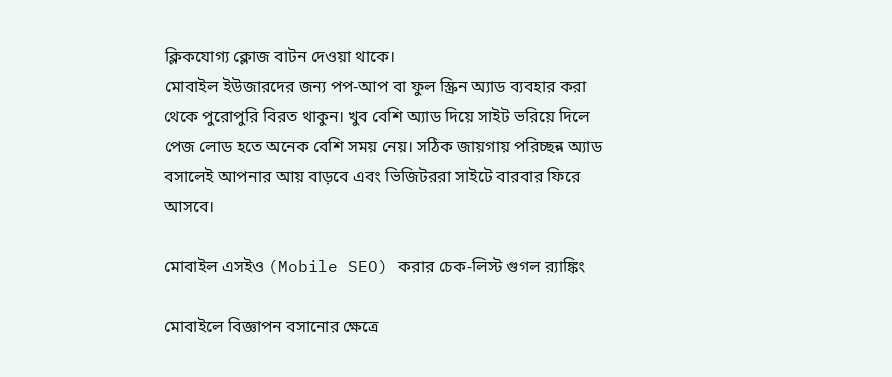ক্লিকযোগ্য ক্লোজ বাটন দেওয়া থাকে।
মোবাইল ইউজারদের জন্য পপ-আপ বা ফুল স্ক্রিন অ্যাড ব্যবহার করা থেকে পুরোপুরি বিরত থাকুন। খুব বেশি অ্যাড দিয়ে সাইট ভরিয়ে দিলে পেজ লোড হতে অনেক বেশি সময় নেয়। সঠিক জায়গায় পরিচ্ছন্ন অ্যাড বসালেই আপনার আয় বাড়বে এবং ভিজিটররা সাইটে বারবার ফিরে আসবে।

মোবাইল এসইও (Mobile SEO) করার চেক-লিস্ট গুগল র‍্যাঙ্কিং

মোবাইলে বিজ্ঞাপন বসানোর ক্ষেত্রে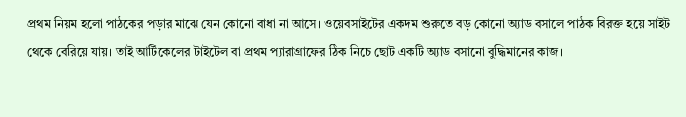প্রথম নিয়ম হলো পাঠকের পড়ার মাঝে যেন কোনো বাধা না আসে। ওয়েবসাইটের একদম শুরুতে বড় কোনো অ্যাড বসালে পাঠক বিরক্ত হয়ে সাইট থেকে বেরিয়ে যায়। তাই আর্টিকেলের টাইটেল বা প্রথম প্যারাগ্রাফের ঠিক নিচে ছোট একটি অ্যাড বসানো বুদ্ধিমানের কাজ।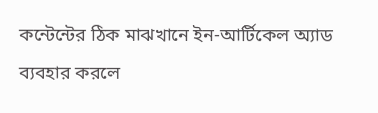কন্টেন্টের ঠিক মাঝখানে ইন-আর্টিকেল অ্যাড ব্যবহার করলে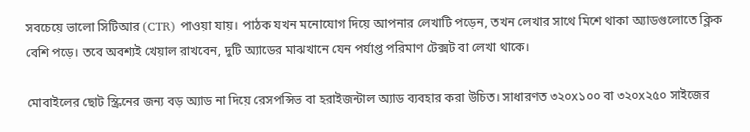সবচেয়ে ভালো সিটিআর (CTR) পাওয়া যায়। পাঠক যখন মনোযোগ দিয়ে আপনার লেখাটি পড়েন, তখন লেখার সাথে মিশে থাকা অ্যাডগুলোতে ক্লিক বেশি পড়ে। তবে অবশ্যই খেয়াল রাখবেন, দুটি অ্যাডের মাঝখানে যেন পর্যাপ্ত পরিমাণ টেক্সট বা লেখা থাকে।

মোবাইলের ছোট স্ক্রিনের জন্য বড় অ্যাড না দিয়ে রেসপন্সিভ বা হরাইজন্টাল অ্যাড ব্যবহার করা উচিত। সাধারণত ৩২০x১০০ বা ৩২০x২৫০ সাইজের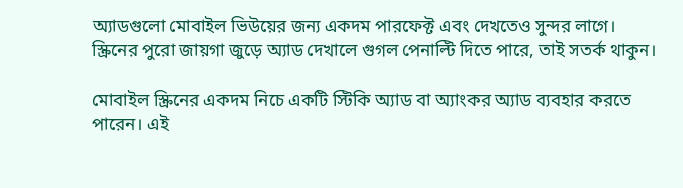অ্যাডগুলো মোবাইল ভিউয়ের জন্য একদম পারফেক্ট এবং দেখতেও সুন্দর লাগে। স্ক্রিনের পুরো জায়গা জুড়ে অ্যাড দেখালে গুগল পেনাল্টি দিতে পারে, তাই সতর্ক থাকুন।

মোবাইল স্ক্রিনের একদম নিচে একটি স্টিকি অ্যাড বা অ্যাংকর অ্যাড ব্যবহার করতে পারেন। এই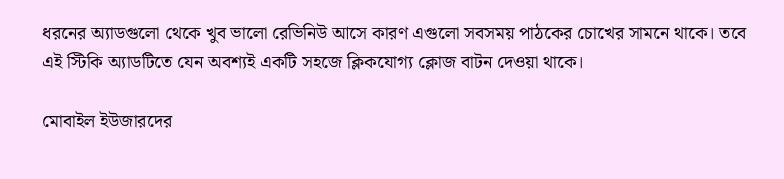ধরনের অ্যাডগুলো থেকে খুব ভালো রেভিনিউ আসে কারণ এগুলো সবসময় পাঠকের চোখের সামনে থাকে। তবে এই স্টিকি অ্যাডটিতে যেন অবশ্যই একটি সহজে ক্লিকযোগ্য ক্লোজ বাটন দেওয়া থাকে।

মোবাইল ইউজারদের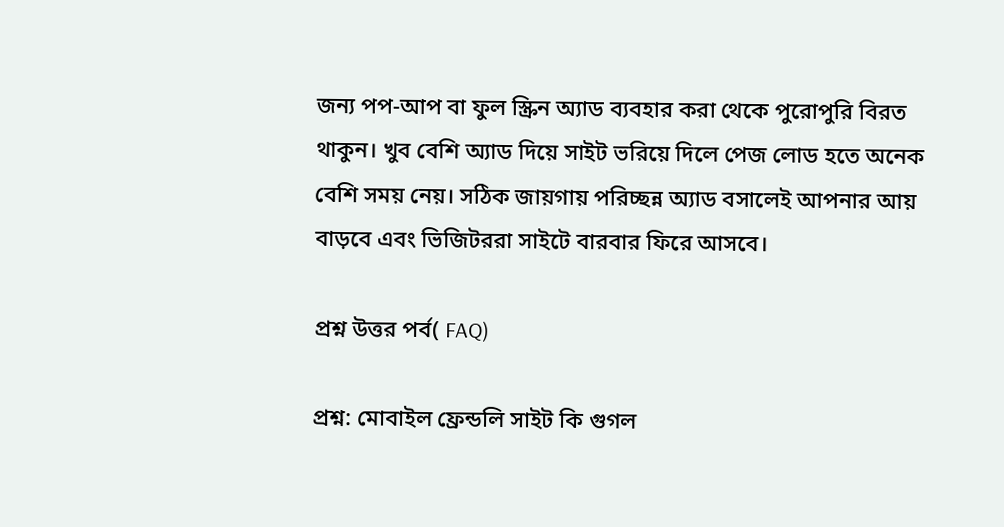জন্য পপ-আপ বা ফুল স্ক্রিন অ্যাড ব্যবহার করা থেকে পুরোপুরি বিরত থাকুন। খুব বেশি অ্যাড দিয়ে সাইট ভরিয়ে দিলে পেজ লোড হতে অনেক বেশি সময় নেয়। সঠিক জায়গায় পরিচ্ছন্ন অ্যাড বসালেই আপনার আয় বাড়বে এবং ভিজিটররা সাইটে বারবার ফিরে আসবে।

প্রশ্ন উত্তর পর্ব( FAQ)

প্রশ্ন: মোবাইল ফ্রেন্ডলি সাইট কি গুগল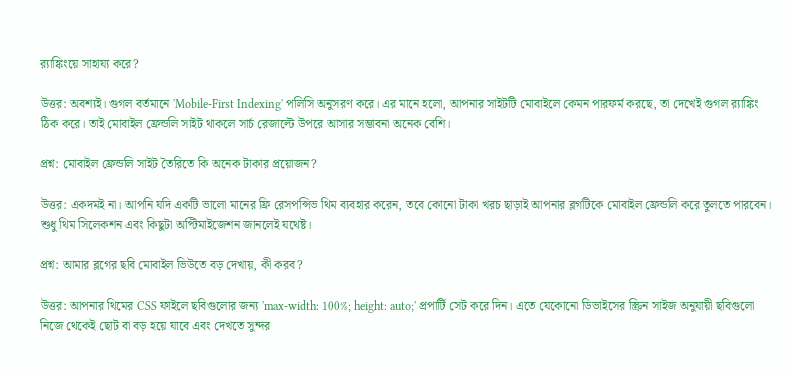র‍্যাঙ্কিংয়ে সাহায্য করে?

উত্তর: অবশ্যই। গুগল বর্তমানে 'Mobile-First Indexing' পলিসি অনুসরণ করে। এর মানে হলো, আপনার সাইটটি মোবাইলে কেমন পারফর্ম করছে, তা দেখেই গুগল র‍্যাঙ্কিং ঠিক করে। তাই মোবাইল ফ্রেন্ডলি সাইট থাকলে সার্চ রেজাল্টে উপরে আসার সম্ভাবনা অনেক বেশি।

প্রশ্ন: মোবাইল ফ্রেন্ডলি সাইট তৈরিতে কি অনেক টাকার প্রয়োজন?

উত্তর: একদমই না। আপনি যদি একটি ভালো মানের ফ্রি রেসপন্সিভ থিম ব্যবহার করেন, তবে কোনো টাকা খরচ ছাড়াই আপনার ব্লগটিকে মোবাইল ফ্রেন্ডলি করে তুলতে পারবেন। শুধু থিম সিলেকশন এবং কিছুটা অপ্টিমাইজেশন জানলেই যথেষ্ট।

প্রশ্ন: আমার ব্লগের ছবি মোবাইল ভিউতে বড় দেখায়, কী করব?

উত্তর: আপনার থিমের CSS ফাইলে ছবিগুলোর জন্য 'max-width: 100%; height: auto;' প্রপার্টি সেট করে দিন। এতে যেকোনো ডিভাইসের স্ক্রিন সাইজ অনুযায়ী ছবিগুলো নিজে থেকেই ছোট বা বড় হয়ে যাবে এবং দেখতে সুন্দর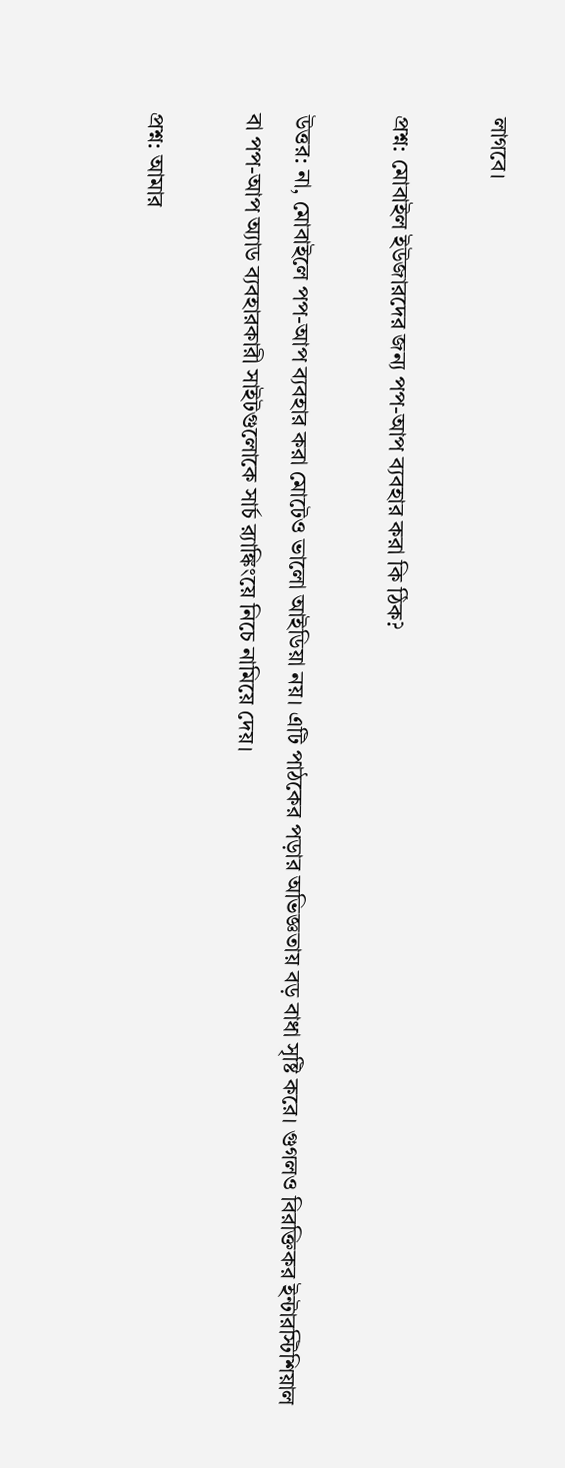লাগবে।

প্রশ্ন: মোবাইল ইউজারদের জন্য পপ-আপ ব্যবহার করা কি ঠিক?

উত্তর: না, মোবাইলে পপ-আপ ব্যবহার করা মোটেও ভালো আইডিয়া নয়। এটি পাঠকের পড়ার অভিজ্ঞতায় বড় বাধা সৃষ্টি করে। গুগলও বিরক্তিকর ইন্টারস্টিশিয়াল বা পপ-আপ অ্যাড ব্যবহারকারী সাইটগুলোকে সার্চ র‍্যাঙ্কিংয়ে নিচে নামিয়ে দেয়।

প্রশ্ন: আমার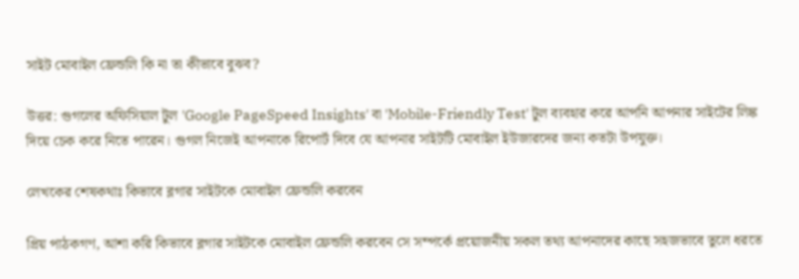সাইট মোবাইল ফ্রেন্ডলি কি না তা কীভাবে বুঝব?

উত্তর: গুগলের অফিসিয়াল টুল 'Google PageSpeed Insights' বা 'Mobile-Friendly Test' টুল ব্যবহার করে আপনি আপনার সাইটের লিঙ্ক দিয়ে চেক করে নিতে পারেন। গুগল নিজেই আপনাকে রিপোর্ট দিবে যে আপনার সাইটটি মোবাইল ইউজারদের জন্য কতটা উপযুক্ত।

লেখকের শেষকথাঃ কিভাবে ব্লগার সাইটকে মোবাইল ফ্রেন্ডলি করবেন

প্রিয় পাঠকগণ, আশা করি কিভাবে ব্লগার সাইটকে মোবাইল ফ্রেন্ডলি করবেন সে সম্পর্কে প্রয়োজনীয় সকল তথ্য আপনাদের কাছে সহজভাবে তুলে ধরতে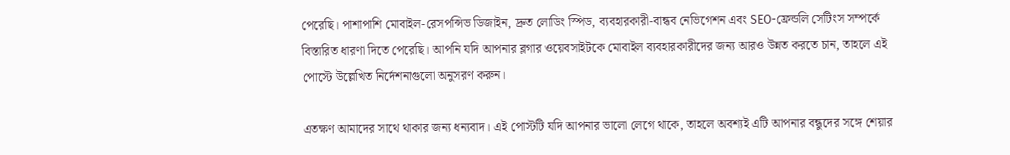পেরেছি। পাশাপাশি মোবাইল-রেসপন্সিভ ডিজাইন, দ্রুত লোডিং স্পিড, ব্যবহারকারী-বান্ধব নেভিগেশন এবং SEO-ফ্রেন্ডলি সেটিংস সম্পর্কে বিস্তারিত ধারণা দিতে পেরেছি। আপনি যদি আপনার ব্লগার ওয়েবসাইটকে মোবাইল ব্যবহারকারীদের জন্য আরও উন্নত করতে চান, তাহলে এই পোস্টে উল্লেখিত নির্দেশনাগুলো অনুসরণ করুন।

এতক্ষণ আমাদের সাথে থাকার জন্য ধন্যবাদ। এই পোস্টটি যদি আপনার ভালো লেগে থাকে, তাহলে অবশ্যই এটি আপনার বন্ধুদের সঙ্গে শেয়ার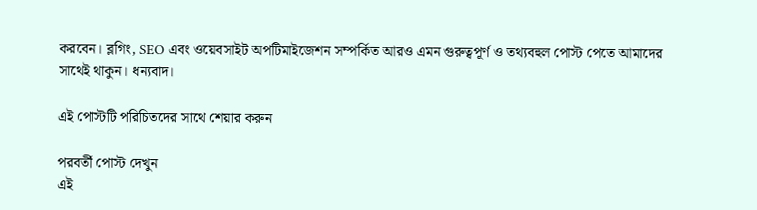করবেন। ব্লগিং, SEO এবং ওয়েবসাইট অপটিমাইজেশন সম্পর্কিত আরও এমন গুরুত্বপূর্ণ ও তথ্যবহুল পোস্ট পেতে আমাদের সাথেই থাকুন। ধন্যবাদ।

এই পোস্টটি পরিচিতদের সাথে শেয়ার করুন

পরবর্তী পোস্ট দেখুন
এই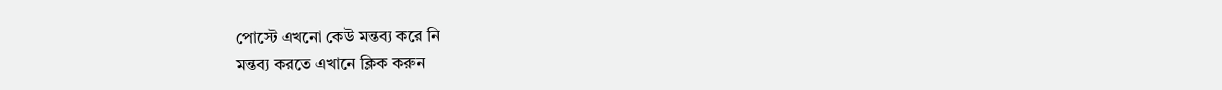পোস্টে এখনো কেউ মন্তব্য করে নি
মন্তব্য করতে এখানে ক্লিক করুন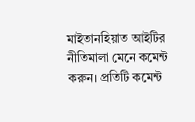মাইতানহিয়াত আইটির নীতিমালা মেনে কমেন্ট করুন। প্রতিটি কমেন্ট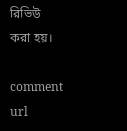রিভিউ করা হয়।

comment url